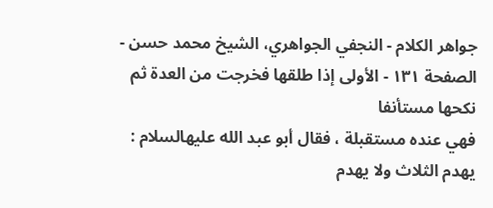جواهر الكلام - النجفي الجواهري، الشيخ محمد حسن - الصفحة ١٣١ - الأولى إذا طلقها فخرجت من العدة ثم نكحها مستأنفا
فهي عنده مستقبلة ، فقال أبو عبد الله عليهالسلام : يهدم الثلاث ولا يهدم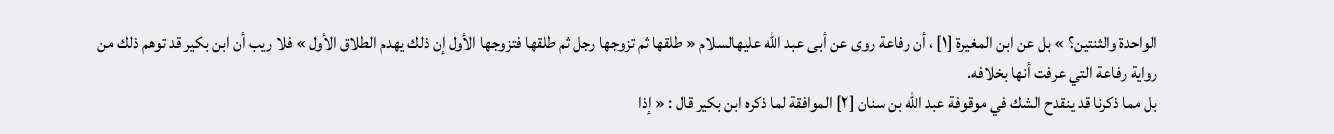الواحدة والثنتين؟ » بل عن ابن المغيرة [١] ، أن رفاعة روى عن أبى عبد الله عليهالسلام « طلقها ثم تزوجها رجل ثم طلقها فتزوجها الأول إن ذلك يهدم الطلاق الأول » فلا ريب أن ابن بكير قد توهم ذلك من رواية رفاعة التي عرفت أنها بخلافه.
بل مما ذكرنا قد ينقدح الشك في موقوفة عبد الله بن سنان [٢] الموافقة لما ذكره ابن بكير قال : « إذا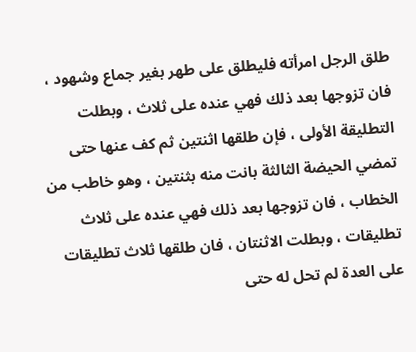طلق الرجل امرأته فليطلق على طهر بغير جماع وشهود ، فان تزوجها بعد ذلك فهي عنده على ثلاث ، وبطلت التطليقة الأولى ، فإن طلقها اثنتين ثم كف عنها حتى تمضي الحيضة الثالثة بانت منه بثنتين ، وهو خاطب من الخطاب ، فان تزوجها بعد ذلك فهي عنده على ثلاث تطليقات ، وبطلت الاثنتان ، فان طلقها ثلاث تطليقات على العدة لم تحل له حتى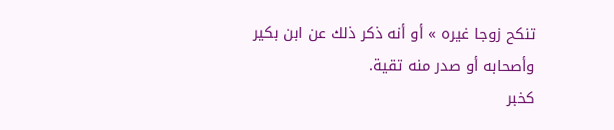تنكح زوجا غيره » أو أنه ذكر ذلك عن ابن بكير وأصحابه أو صدر منه تقية.
كخبر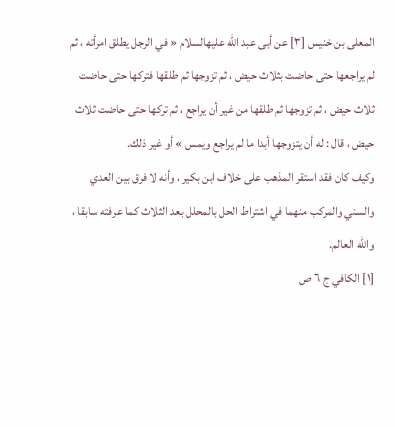المعلى بن خنيس [٣] عن أبى عبد الله عليهالسلام « في الرجل يطلق امرأته ، ثم لم يراجعها حتى حاضت بثلاث حيض ، ثم تزوجها ثم طلقها فتركها حتى حاضت ثلاث حيض ، ثم تزوجها ثم طلقها من غير أن يراجع ، ثم تركها حتى حاضت ثلاث حيض ، قال : له أن يتزوجها أبدا ما لم يراجع ويمس » أو غير ذلك.
وكيف كان فقد استقر المذهب على خلاف ابن بكير ، وأنه لا فرق بين العدي والسني والمركب منهما في اشتراط الحل بالمحلل بعد الثلاث كما عرفته سابقا ، والله العالم.
[١] الكافي ج ٦ ص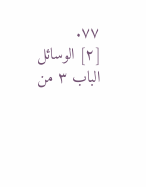٧٧.
[٢] الوسائل الباب ٣ من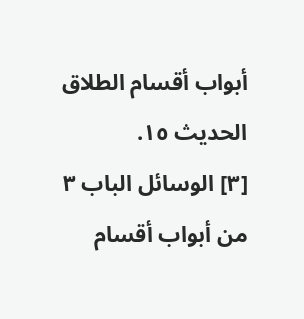أبواب أقسام الطلاق الحديث ١٥.
[٣] الوسائل الباب ٣ من أبواب أقسام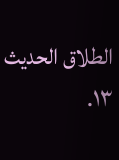الطلاق الحديث ١٣.